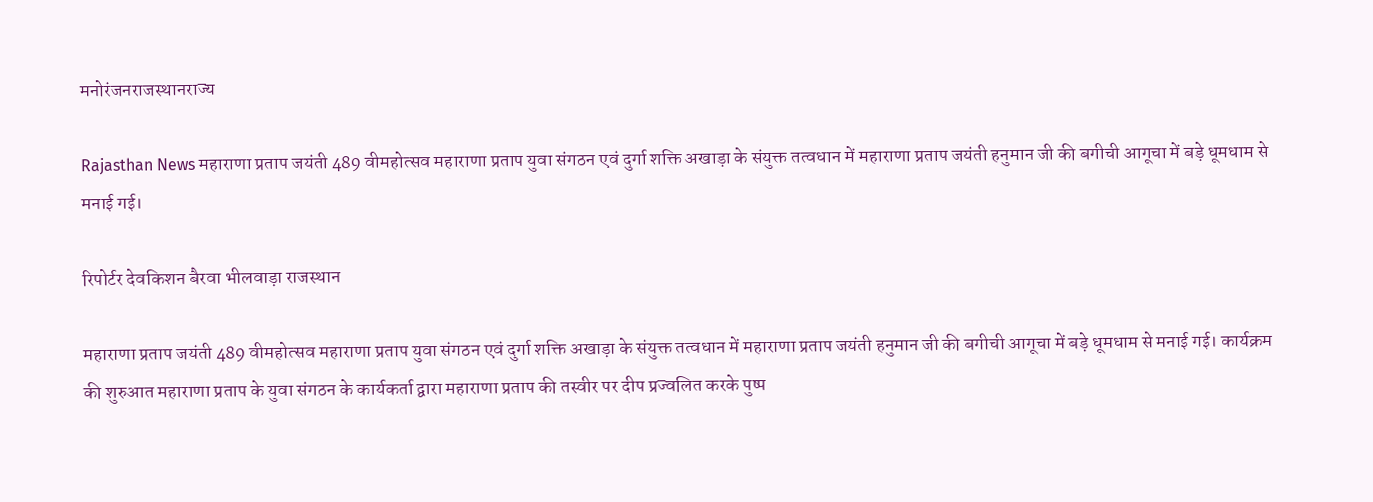मनोरंजनराजस्थानराज्य

Rajasthan News महाराणा प्रताप जयंती 489 वीमहोत्सव महाराणा प्रताप युवा संगठन एवं दुर्गा शक्ति अखाड़ा के संयुक्त तत्वधान में महाराणा प्रताप जयंती हनुमान जी की बगीची आगूचा में बड़े धूमधाम से मनाई गई।

रिपोर्टर देवकिशन बैरवा भीलवाड़ा राजस्थान

महाराणा प्रताप जयंती 489 वीमहोत्सव महाराणा प्रताप युवा संगठन एवं दुर्गा शक्ति अखाड़ा के संयुक्त तत्वधान में महाराणा प्रताप जयंती हनुमान जी की बगीची आगूचा में बड़े धूमधाम से मनाई गई। कार्यक्रम की शुरुआत महाराणा प्रताप के युवा संगठन के कार्यकर्ता द्वारा महाराणा प्रताप की तस्वीर पर दीप प्रज्वलित करके पुष्प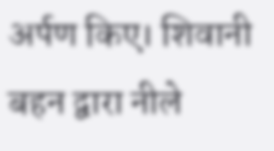अर्पण किए। शिवानी बहन द्वारा नीले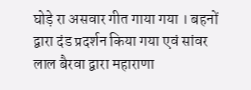घोड़े रा असवार गीत गाया गया । बहनों द्वारा दंड प्रदर्शन किया गया एवं सांवर लाल बैरवा द्वारा महाराणा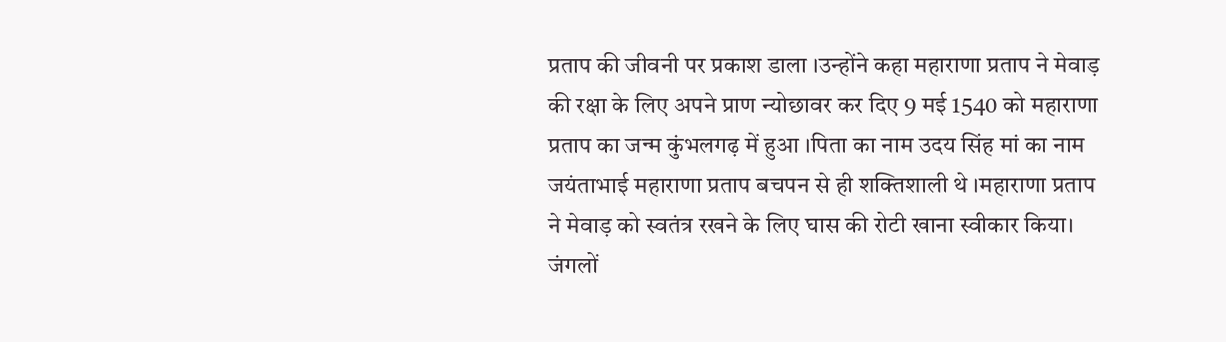प्रताप की जीवनी पर प्रकाश डाला ।उन्होंने कहा महाराणा प्रताप ने मेवाड़ की रक्षा के लिए अपने प्राण न्योछावर कर दिए 9 मई 1540 को महाराणा प्रताप का जन्म कुंभलगढ़ में हुआ ।पिता का नाम उदय सिंह मां का नाम जयंताभाई महाराणा प्रताप बचपन से ही शक्तिशाली थे ।महाराणा प्रताप ने मेवाड़ को स्वतंत्र रखने के लिए घास की रोटी खाना स्वीकार किया। जंगलों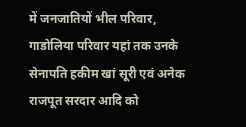में जनजातियों भील परिवार, गाडोलिया परिवार यहां तक उनके सेनापति हकीम खां सूरी एवं अनेक राजपूत सरदार आदि को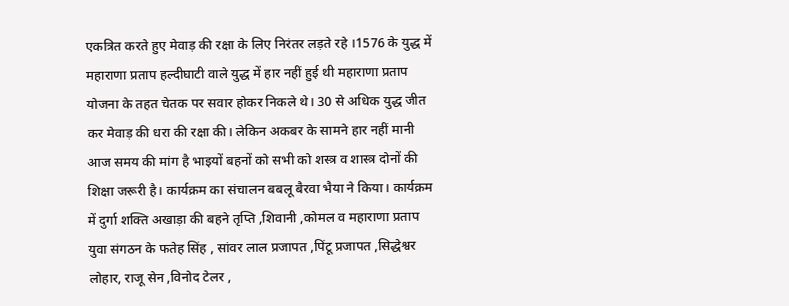एकत्रित करते हुए मेवाड़ की रक्षा के लिए निरंतर लड़ते रहे ।1576 के युद्ध में महाराणा प्रताप हल्दीघाटी वाले युद्ध में हार नहीं हुई थी महाराणा प्रताप योजना के तहत चेतक पर सवार होकर निकले थे। 30 से अधिक युद्ध जीत कर मेवाड़ की धरा की रक्षा की। लेकिन अकबर के सामने हार नहीं मानी आज समय की मांग है भाइयों बहनों को सभी को शस्त्र व शास्त्र दोनों की शिक्षा जरूरी है। कार्यक्रम का संचालन बबलू बैरवा भैया ने किया। कार्यक्रम में दुर्गा शक्ति अखाड़ा की बहने तृप्ति ,शिवानी ,कोमल व महाराणा प्रताप युवा संगठन के फतेह सिंह , सांवर लाल प्रजापत ,पिंटू प्रजापत ,सिद्धेश्वर लोहार, राजू सेन ,विनोद टेलर ,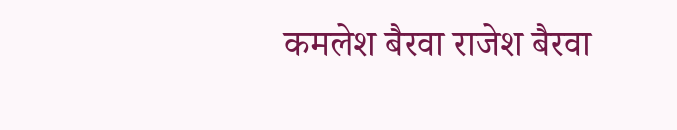कमलेश बैरवा राजेश बैरवा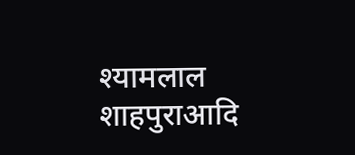श्यामलाल शाहपुराआदि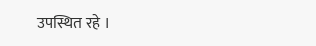उपस्थित रहे ।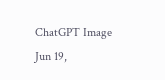ChatGPT Image Jun 19,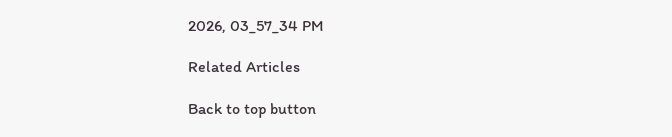2026, 03_57_34 PM

Related Articles

Back to top button